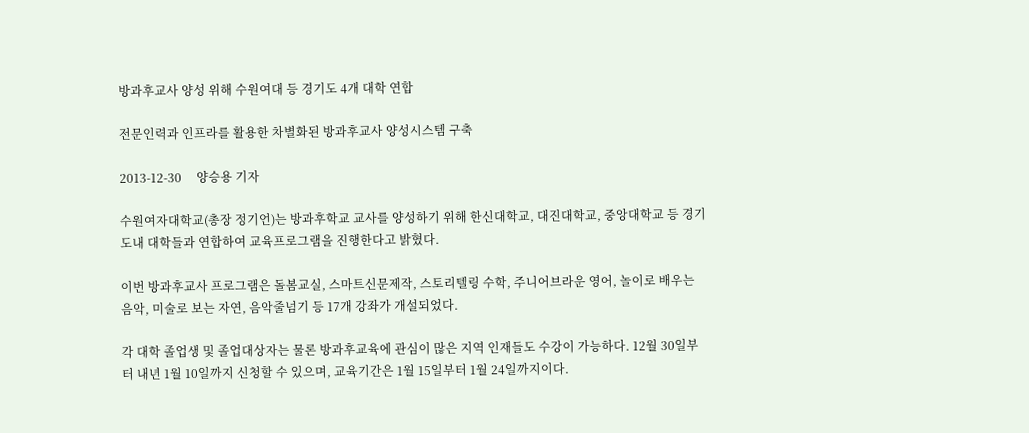방과후교사 양성 위해 수원여대 등 경기도 4개 대학 연합

전문인력과 인프라를 활용한 차별화된 방과후교사 양성시스템 구축

2013-12-30     양승용 기자

수원여자대학교(총장 정기언)는 방과후학교 교사를 양성하기 위해 한신대학교, 대진대학교, 중앙대학교 등 경기도내 대학들과 연합하여 교육프로그램을 진행한다고 밝혔다.

이번 방과후교사 프로그램은 돌봄교실, 스마트신문제작, 스토리텔링 수학, 주니어브라운 영어, 놀이로 배우는 음악, 미술로 보는 자연, 음악줄넘기 등 17개 강좌가 개설되었다.

각 대학 졸업생 및 졸업대상자는 물론 방과후교육에 관심이 많은 지역 인재들도 수강이 가능하다. 12월 30일부터 내년 1월 10일까지 신청할 수 있으며, 교육기간은 1월 15일부터 1월 24일까지이다.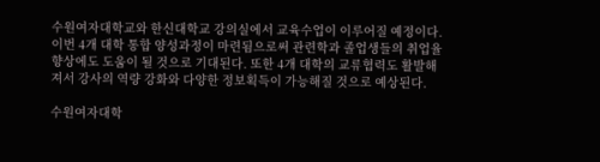수원여자대학교와 한신대학교 강의실에서 교육수업이 이루어질 예정이다. 이번 4개 대학 통합 양성과정이 마련됨으로써 관련학과 졸업생들의 취업율 향상에도 도움이 될 것으로 기대된다. 또한 4개 대학의 교류협력도 활발해져서 강사의 역량 강화와 다양한 정보획득이 가능해질 것으로 예상된다.

수원여자대학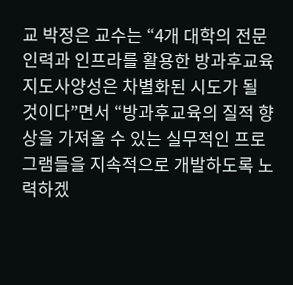교 박정은 교수는 “4개 대학의 전문인력과 인프라를 활용한 방과후교육 지도사양성은 차별화된 시도가 될 것이다”면서 “방과후교육의 질적 향상을 가져올 수 있는 실무적인 프로그램들을 지속적으로 개발하도록 노력하겠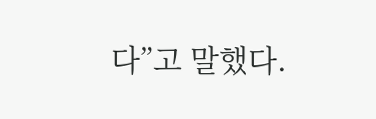다”고 말했다.